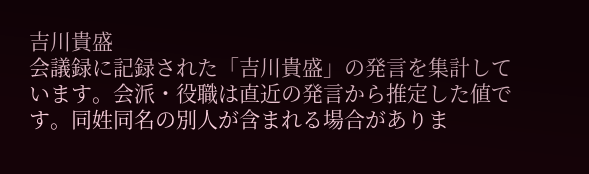吉川貴盛
会議録に記録された「吉川貴盛」の発言を集計しています。会派・役職は直近の発言から推定した値です。同姓同名の別人が含まれる場合がありま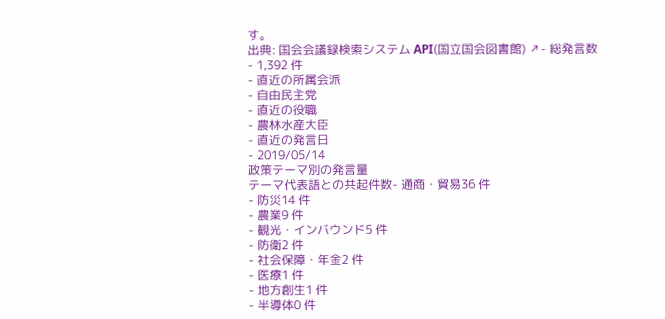す。
出典: 国会会議録検索システム API(国立国会図書館) ↗- 総発言数
- 1,392 件
- 直近の所属会派
- 自由民主党
- 直近の役職
- 農林水産大臣
- 直近の発言日
- 2019/05/14
政策テーマ別の発言量
テーマ代表語との共起件数- 通商・貿易36 件
- 防災14 件
- 農業9 件
- 観光・インバウンド5 件
- 防衛2 件
- 社会保障・年金2 件
- 医療1 件
- 地方創生1 件
- 半導体0 件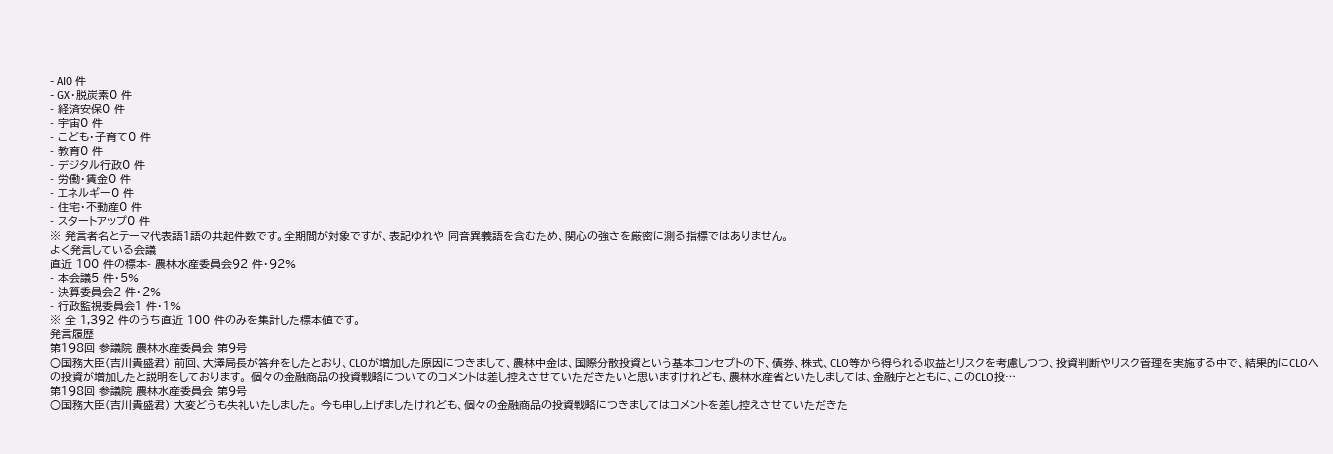- AI0 件
- GX・脱炭素0 件
- 経済安保0 件
- 宇宙0 件
- こども・子育て0 件
- 教育0 件
- デジタル行政0 件
- 労働・賃金0 件
- エネルギー0 件
- 住宅・不動産0 件
- スタートアップ0 件
※ 発言者名とテーマ代表語1語の共起件数です。全期間が対象ですが、表記ゆれや 同音異義語を含むため、関心の強さを厳密に測る指標ではありません。
よく発言している会議
直近 100 件の標本- 農林水産委員会92 件・92%
- 本会議5 件・5%
- 決算委員会2 件・2%
- 行政監視委員会1 件・1%
※ 全 1,392 件のうち直近 100 件のみを集計した標本値です。
発言履歴
第198回 参議院 農林水産委員会 第9号
○国務大臣(吉川貴盛君) 前回、大澤局長が答弁をしたとおり、CLOが増加した原因につきまして、農林中金は、国際分散投資という基本コンセプトの下、債券、株式、CLO等から得られる収益とリスクを考慮しつつ、投資判断やリスク管理を実施する中で、結果的にCLOへの投資が増加したと説明をしております。 個々の金融商品の投資戦略についてのコメントは差し控えさせていただきたいと思いますけれども、農林水産省といたしましては、金融庁とともに、このCLO投…
第198回 参議院 農林水産委員会 第9号
○国務大臣(吉川貴盛君) 大変どうも失礼いたしました。 今も申し上げましたけれども、個々の金融商品の投資戦略につきましてはコメントを差し控えさせていただきた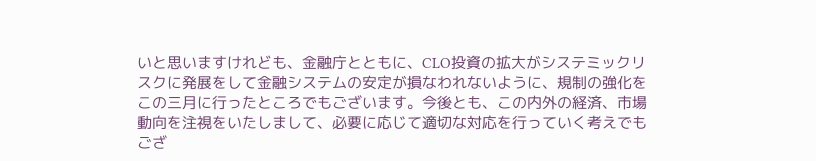いと思いますけれども、金融庁とともに、CLO投資の拡大がシステミックリスクに発展をして金融システムの安定が損なわれないように、規制の強化をこの三月に行ったところでもございます。今後とも、この内外の経済、市場動向を注視をいたしまして、必要に応じて適切な対応を行っていく考えでもござ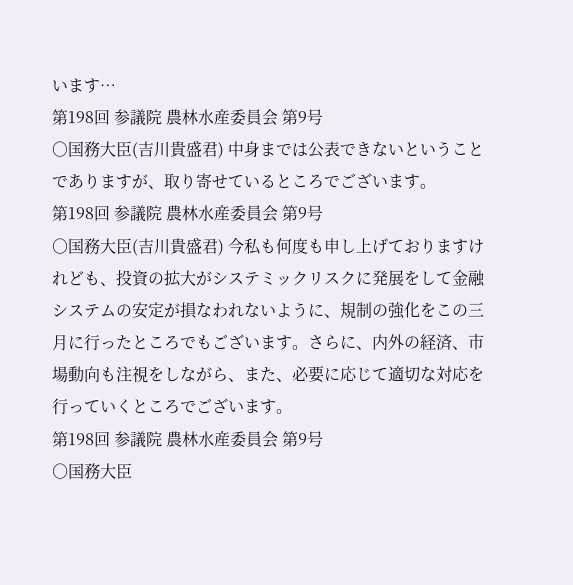います…
第198回 参議院 農林水産委員会 第9号
○国務大臣(吉川貴盛君) 中身までは公表できないということでありますが、取り寄せているところでございます。
第198回 参議院 農林水産委員会 第9号
○国務大臣(吉川貴盛君) 今私も何度も申し上げておりますけれども、投資の拡大がシステミックリスクに発展をして金融システムの安定が損なわれないように、規制の強化をこの三月に行ったところでもございます。さらに、内外の経済、市場動向も注視をしながら、また、必要に応じて適切な対応を行っていくところでございます。
第198回 参議院 農林水産委員会 第9号
○国務大臣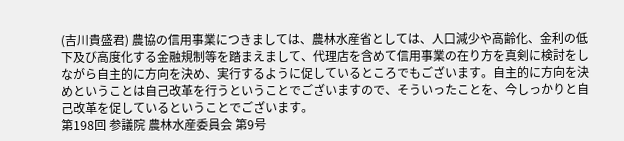(吉川貴盛君) 農協の信用事業につきましては、農林水産省としては、人口減少や高齢化、金利の低下及び高度化する金融規制等を踏まえまして、代理店を含めて信用事業の在り方を真剣に検討をしながら自主的に方向を決め、実行するように促しているところでもございます。自主的に方向を決めということは自己改革を行うということでございますので、そういったことを、今しっかりと自己改革を促しているということでございます。
第198回 参議院 農林水産委員会 第9号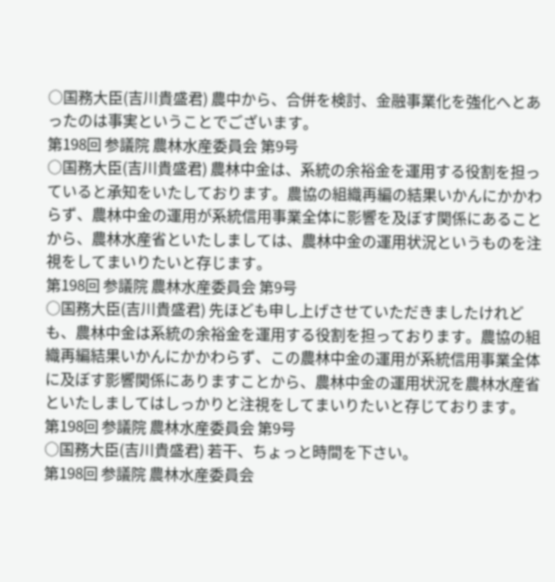○国務大臣(吉川貴盛君) 農中から、合併を検討、金融事業化を強化へとあったのは事実ということでございます。
第198回 参議院 農林水産委員会 第9号
○国務大臣(吉川貴盛君) 農林中金は、系統の余裕金を運用する役割を担っていると承知をいたしております。農協の組織再編の結果いかんにかかわらず、農林中金の運用が系統信用事業全体に影響を及ぼす関係にあることから、農林水産省といたしましては、農林中金の運用状況というものを注視をしてまいりたいと存じます。
第198回 参議院 農林水産委員会 第9号
○国務大臣(吉川貴盛君) 先ほども申し上げさせていただきましたけれども、農林中金は系統の余裕金を運用する役割を担っております。農協の組織再編結果いかんにかかわらず、この農林中金の運用が系統信用事業全体に及ぼす影響関係にありますことから、農林中金の運用状況を農林水産省といたしましてはしっかりと注視をしてまいりたいと存じております。
第198回 参議院 農林水産委員会 第9号
○国務大臣(吉川貴盛君) 若干、ちょっと時間を下さい。
第198回 参議院 農林水産委員会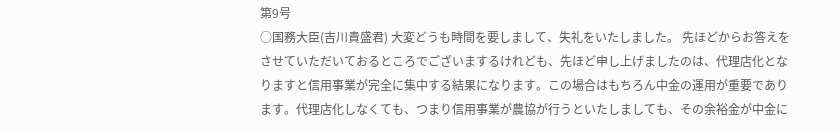第9号
○国務大臣(吉川貴盛君) 大変どうも時間を要しまして、失礼をいたしました。 先ほどからお答えをさせていただいておるところでございまするけれども、先ほど申し上げましたのは、代理店化となりますと信用事業が完全に集中する結果になります。この場合はもちろん中金の運用が重要であります。代理店化しなくても、つまり信用事業が農協が行うといたしましても、その余裕金が中金に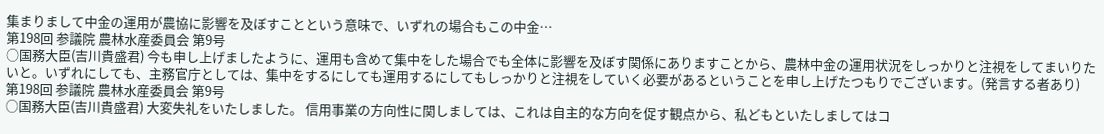集まりまして中金の運用が農協に影響を及ぼすことという意味で、いずれの場合もこの中金…
第198回 参議院 農林水産委員会 第9号
○国務大臣(吉川貴盛君) 今も申し上げましたように、運用も含めて集中をした場合でも全体に影響を及ぼす関係にありますことから、農林中金の運用状況をしっかりと注視をしてまいりたいと。いずれにしても、主務官庁としては、集中をするにしても運用するにしてもしっかりと注視をしていく必要があるということを申し上げたつもりでございます。(発言する者あり)
第198回 参議院 農林水産委員会 第9号
○国務大臣(吉川貴盛君) 大変失礼をいたしました。 信用事業の方向性に関しましては、これは自主的な方向を促す観点から、私どもといたしましてはコ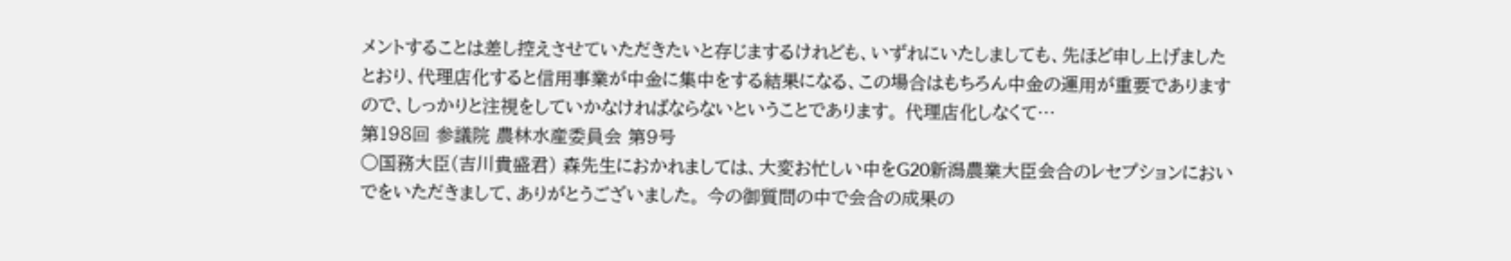メントすることは差し控えさせていただきたいと存じまするけれども、いずれにいたしましても、先ほど申し上げましたとおり、代理店化すると信用事業が中金に集中をする結果になる、この場合はもちろん中金の運用が重要でありますので、しっかりと注視をしていかなければならないということであります。 代理店化しなくて…
第198回 参議院 農林水産委員会 第9号
○国務大臣(吉川貴盛君) 森先生におかれましては、大変お忙しい中をG20新潟農業大臣会合のレセプションにおいでをいただきまして、ありがとうございました。 今の御質問の中で会合の成果の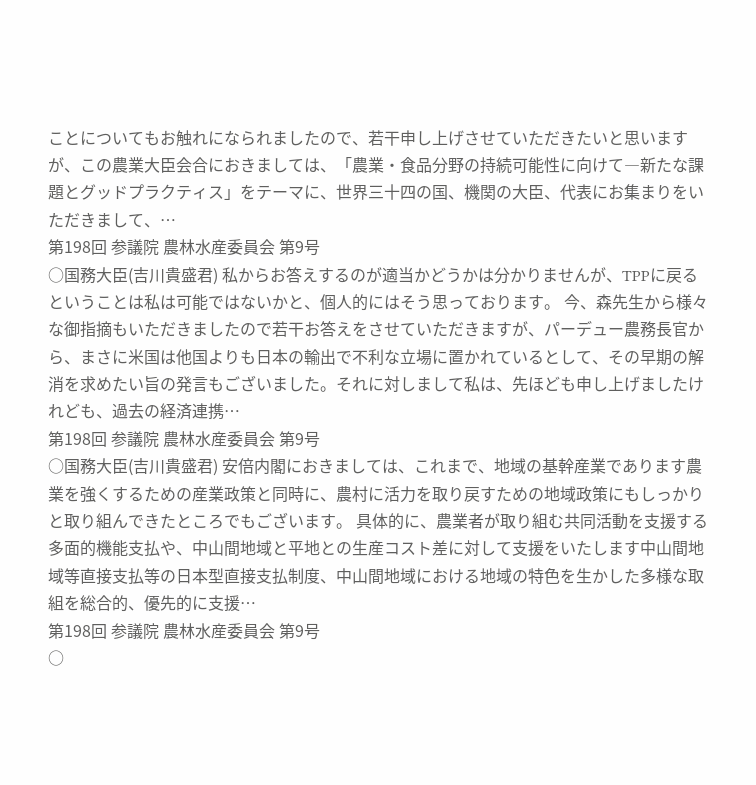ことについてもお触れになられましたので、若干申し上げさせていただきたいと思いますが、この農業大臣会合におきましては、「農業・食品分野の持続可能性に向けて―新たな課題とグッドプラクティス」をテーマに、世界三十四の国、機関の大臣、代表にお集まりをいただきまして、…
第198回 参議院 農林水産委員会 第9号
○国務大臣(吉川貴盛君) 私からお答えするのが適当かどうかは分かりませんが、TPPに戻るということは私は可能ではないかと、個人的にはそう思っております。 今、森先生から様々な御指摘もいただきましたので若干お答えをさせていただきますが、パーデュー農務長官から、まさに米国は他国よりも日本の輸出で不利な立場に置かれているとして、その早期の解消を求めたい旨の発言もございました。それに対しまして私は、先ほども申し上げましたけれども、過去の経済連携…
第198回 参議院 農林水産委員会 第9号
○国務大臣(吉川貴盛君) 安倍内閣におきましては、これまで、地域の基幹産業であります農業を強くするための産業政策と同時に、農村に活力を取り戻すための地域政策にもしっかりと取り組んできたところでもございます。 具体的に、農業者が取り組む共同活動を支援する多面的機能支払や、中山間地域と平地との生産コスト差に対して支援をいたします中山間地域等直接支払等の日本型直接支払制度、中山間地域における地域の特色を生かした多様な取組を総合的、優先的に支援…
第198回 参議院 農林水産委員会 第9号
○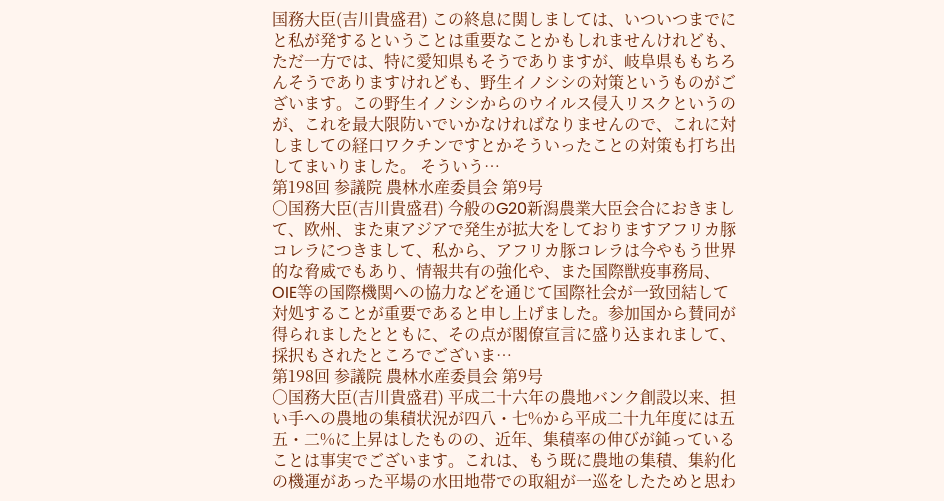国務大臣(吉川貴盛君) この終息に関しましては、いついつまでにと私が発するということは重要なことかもしれませんけれども、ただ一方では、特に愛知県もそうでありますが、岐阜県ももちろんそうでありますけれども、野生イノシシの対策というものがございます。この野生イノシシからのウイルス侵入リスクというのが、これを最大限防いでいかなければなりませんので、これに対しましての経口ワクチンですとかそういったことの対策も打ち出してまいりました。 そういう…
第198回 参議院 農林水産委員会 第9号
○国務大臣(吉川貴盛君) 今般のG20新潟農業大臣会合におきまして、欧州、また東アジアで発生が拡大をしておりますアフリカ豚コレラにつきまして、私から、アフリカ豚コレラは今やもう世界的な脅威でもあり、情報共有の強化や、また国際獣疫事務局、OIE等の国際機関への協力などを通じて国際社会が一致団結して対処することが重要であると申し上げました。参加国から賛同が得られましたとともに、その点が閣僚宣言に盛り込まれまして、採択もされたところでございま…
第198回 参議院 農林水産委員会 第9号
○国務大臣(吉川貴盛君) 平成二十六年の農地バンク創設以来、担い手への農地の集積状況が四八・七%から平成二十九年度には五五・二%に上昇はしたものの、近年、集積率の伸びが鈍っていることは事実でございます。これは、もう既に農地の集積、集約化の機運があった平場の水田地帯での取組が一巡をしたためと思わ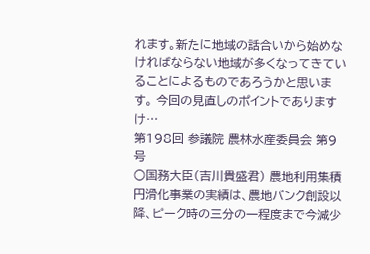れます。新たに地域の話合いから始めなければならない地域が多くなってきていることによるものであろうかと思います。 今回の見直しのポイントでありますけ…
第198回 参議院 農林水産委員会 第9号
○国務大臣(吉川貴盛君) 農地利用集積円滑化事業の実績は、農地バンク創設以降、ピーク時の三分の一程度まで今減少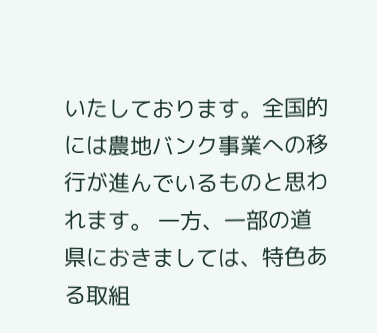いたしております。全国的には農地バンク事業への移行が進んでいるものと思われます。 一方、一部の道県におきましては、特色ある取組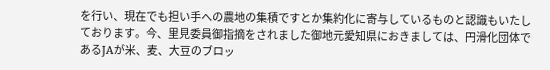を行い、現在でも担い手への農地の集積ですとか集約化に寄与しているものと認識もいたしております。今、里見委員御指摘をされました御地元愛知県におきましては、円滑化団体であるJAが米、麦、大豆のブロッ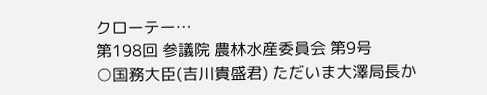クローテー…
第198回 参議院 農林水産委員会 第9号
○国務大臣(吉川貴盛君) ただいま大澤局長か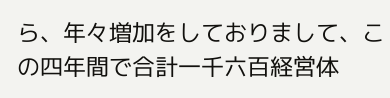ら、年々増加をしておりまして、この四年間で合計一千六百経営体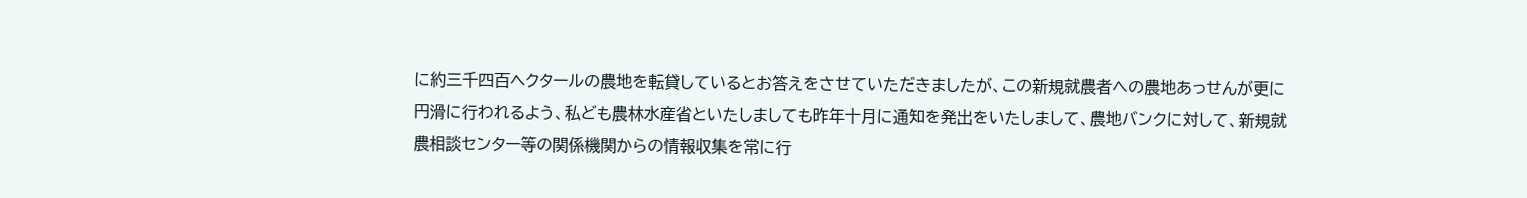に約三千四百ヘクタールの農地を転貸しているとお答えをさせていただきましたが、この新規就農者への農地あっせんが更に円滑に行われるよう、私ども農林水産省といたしましても昨年十月に通知を発出をいたしまして、農地バンクに対して、新規就農相談センター等の関係機関からの情報収集を常に行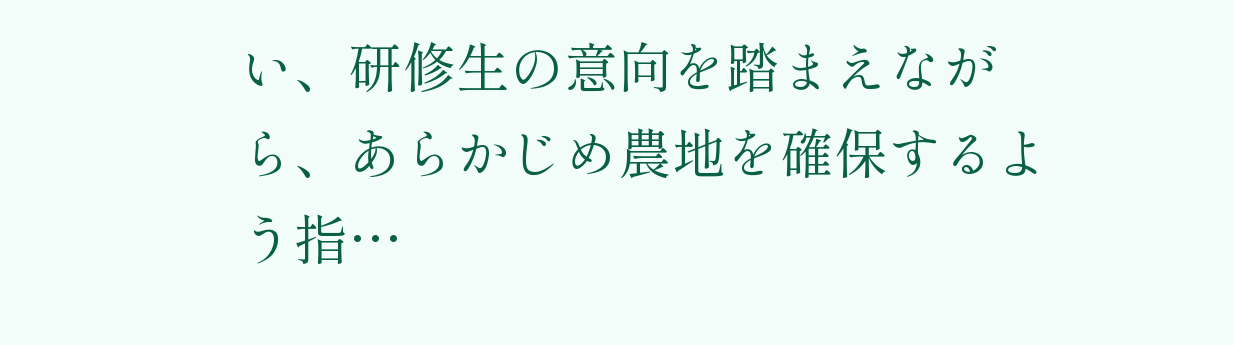い、研修生の意向を踏まえながら、あらかじめ農地を確保するよう指…